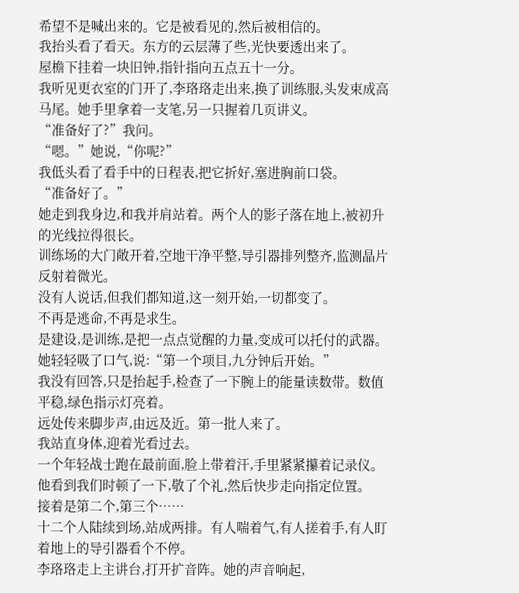希望不是喊出来的。它是被看见的,然后被相信的。
我抬头看了看天。东方的云层薄了些,光快要透出来了。
屋檐下挂着一块旧钟,指针指向五点五十一分。
我听见更衣室的门开了,李珞珞走出来,换了训练服,头发束成高马尾。她手里拿着一支笔,另一只握着几页讲义。
“准备好了?”我问。
“嗯。”她说,“你呢?”
我低头看了看手中的日程表,把它折好,塞进胸前口袋。
“准备好了。”
她走到我身边,和我并肩站着。两个人的影子落在地上,被初升的光线拉得很长。
训练场的大门敞开着,空地干净平整,导引器排列整齐,监测晶片反射着微光。
没有人说话,但我们都知道,这一刻开始,一切都变了。
不再是逃命,不再是求生。
是建设,是训练,是把一点点觉醒的力量,变成可以托付的武器。
她轻轻吸了口气,说:“第一个项目,九分钟后开始。”
我没有回答,只是抬起手,检查了一下腕上的能量读数带。数值平稳,绿色指示灯亮着。
远处传来脚步声,由远及近。第一批人来了。
我站直身体,迎着光看过去。
一个年轻战士跑在最前面,脸上带着汗,手里紧紧攥着记录仪。他看到我们时顿了一下,敬了个礼,然后快步走向指定位置。
接着是第二个,第三个……
十二个人陆续到场,站成两排。有人喘着气,有人搓着手,有人盯着地上的导引器看个不停。
李珞珞走上主讲台,打开扩音阵。她的声音响起,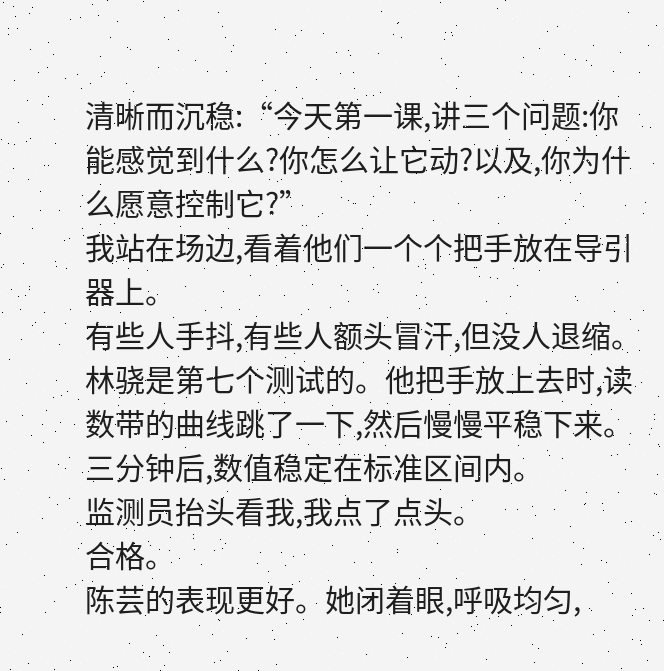清晰而沉稳:“今天第一课,讲三个问题:你能感觉到什么?你怎么让它动?以及,你为什么愿意控制它?”
我站在场边,看着他们一个个把手放在导引器上。
有些人手抖,有些人额头冒汗,但没人退缩。
林骁是第七个测试的。他把手放上去时,读数带的曲线跳了一下,然后慢慢平稳下来。三分钟后,数值稳定在标准区间内。
监测员抬头看我,我点了点头。
合格。
陈芸的表现更好。她闭着眼,呼吸均匀,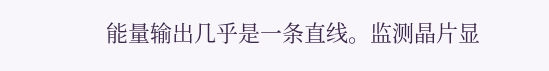能量输出几乎是一条直线。监测晶片显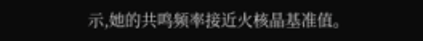示,她的共鸣频率接近火核晶基准值。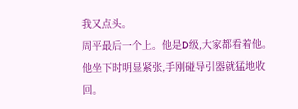我又点头。
周平最后一个上。他是D级,大家都看着他。他坐下时明显紧张,手刚碰导引器就猛地收回。